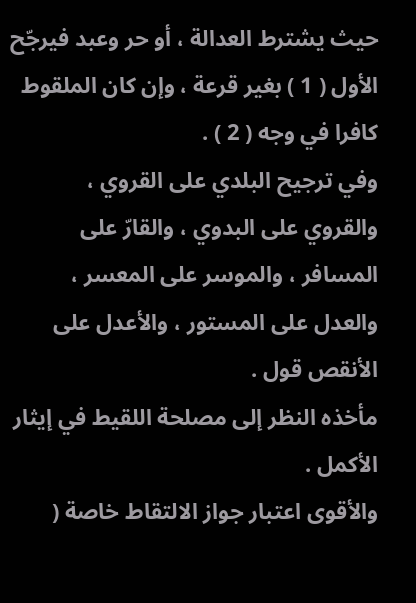حيث يشترط العدالة ، أو حر وعبد فيرجّح الأول ( 1 ) بغير قرعة ، وإن كان الملقوط كافرا في وجه ( 2 ) .
وفي ترجيح البلدي على القروي ، والقروي على البدوي ، والقارّ على المسافر ، والموسر على المعسر ، والعدل على المستور ، والأعدل على الأنقص قول .
مأخذه النظر إلى مصلحة اللقيط في إيثار الأكمل .
والأقوى اعتبار جواز الالتقاط خاصة (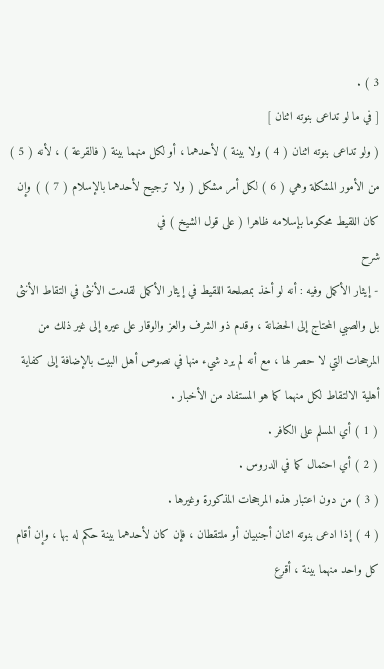3 ) .
[ في ما لو تداعى بنوته اثنان ]
( ولو تداعى بنوته اثنان ( 4 ) ولا بينة ) لأحدهما ، أو لكل منهما بينة ( فالقرعة ) ، لأنه ( 5 ) من الأمور المشكلة وهي ( 6 ) لكل أمر مشكل ( ولا ترجيح لأحدهما بالإسلام ( 7 ) ) وإن كان اللقيط محكوما بإسلامه ظاهرا ( على قول الشيخ ) في
شرح
- إيثار الأكمل وفيه : أنه لو أخذ بمصلحة اللقيط في إيثار الأكمل لقدمت الأنثى في التقاط الأنثى بل والصبي المحتاج إلى الحضانة ، وقدم ذو الشرف والعز والوقار على عيره إلى غير ذلك من المرجحات التي لا حصر لها ، مع أنه لم يرد شيء منها في نصوص أهل البيت بالإضافة إلى كفاية أهلية الالتقاط لكل منهما كما هو المستفاد من الأخبار .
( 1 ) أي المسلم على الكافر .
( 2 ) أي احتمال كما في الدروس .
( 3 ) من دون اعتبار هذه المرجحات المذكورة وغيرها .
( 4 ) إذا ادعى بنوته اثنان أجنبيان أو ملتقطان ، فإن كان لأحدهما بينة حكم له بها ، وإن أقام كل واحد منهما بينة ، أقرع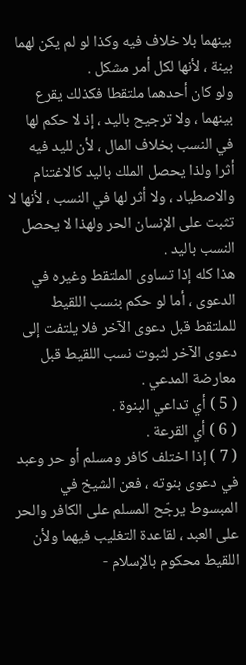بينهما بلا خلاف فيه وكذا لو لم يكن لهما بينة ، لأنها لكل أمر مشكل .
ولو كان أحدهما ملتقطا فكذلك يقرع بينهما ، ولا ترجيح باليد ، إذ لا حكم لها في النسب بخلاف المال ، لأن لليد فيه أثرا ولذا يحصل الملك باليد كالاغتنام والاصطياد ، ولا أثر لها في النسب ، لأنها لا تثبت على الإنسان الحر ولهذا لا يحصل النسب باليد .
هذا كله إذا تساوى الملتقط وغيره في الدعوى ، أما لو حكم بنسب اللقيط للملتقط قبل دعوى الآخر فلا يلتفت إلى دعوى الآخر لثبوت نسب اللقيط قبل معارضة المدعي .
( 5 ) أي تداعي البنوة .
( 6 ) أي القرعة .
( 7 ) إذا اختلف كافر ومسلم أو حر وعبد في دعوى بنوته ، فعن الشيخ في المبسوط يرجّح المسلم على الكافر والحر على العبد ، لقاعدة التغليب فيهما ولأن اللقيط محكوم بالإسلام -